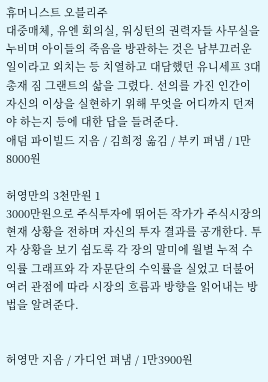휴머니스트 오블리주
대중매체, 유엔 회의실, 워싱턴의 권력자들 사무실을 누비며 아이들의 죽음을 방관하는 것은 남부끄러운 일이라고 외치는 등 치열하고 대담했던 유니세프 3대 총재 짐 그랜트의 삶을 그렸다. 선의를 가진 인간이 자신의 이상을 실현하기 위해 무엇을 어디까지 던져야 하는지 등에 대한 답을 들려준다.
애덤 파이빌드 지음 / 김희정 옮김 / 부키 펴냄 / 1만8000원

허영만의 3천만원 1
3000만원으로 주식투자에 뛰어든 작가가 주식시장의 현재 상황을 전하며 자신의 투자 결과를 공개한다. 투자 상황을 보기 쉽도록 각 장의 말미에 월별 누적 수익률 그래프와 각 자문단의 수익률을 실었고 더불어 여러 관점에 따라 시장의 흐름과 방향을 읽어내는 방법을 알려준다.


허영만 지음 / 가디언 펴냄 / 1만3900원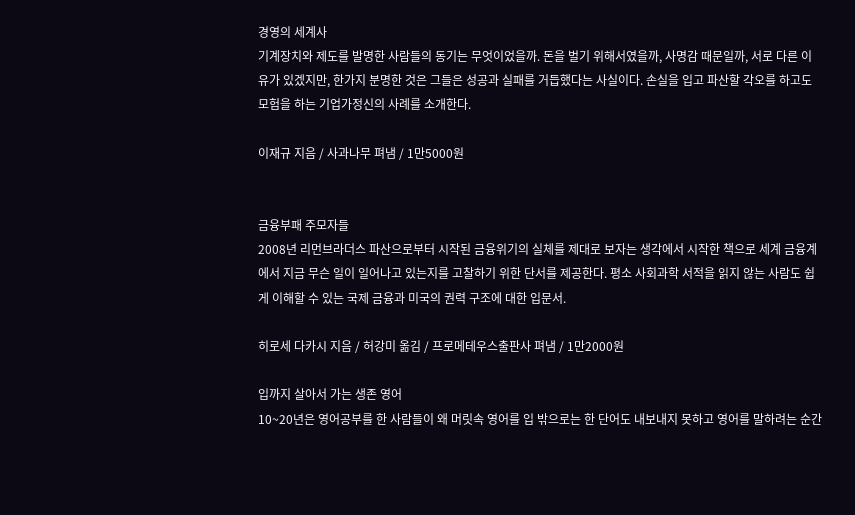경영의 세계사
기계장치와 제도를 발명한 사람들의 동기는 무엇이었을까. 돈을 벌기 위해서였을까, 사명감 때문일까, 서로 다른 이유가 있겠지만, 한가지 분명한 것은 그들은 성공과 실패를 거듭했다는 사실이다. 손실을 입고 파산할 각오를 하고도 모험을 하는 기업가정신의 사례를 소개한다.

이재규 지음 / 사과나무 펴냄 / 1만5000원


금융부패 주모자들
2008년 리먼브라더스 파산으로부터 시작된 금융위기의 실체를 제대로 보자는 생각에서 시작한 책으로 세계 금융계에서 지금 무슨 일이 일어나고 있는지를 고찰하기 위한 단서를 제공한다. 평소 사회과학 서적을 읽지 않는 사람도 쉽게 이해할 수 있는 국제 금융과 미국의 권력 구조에 대한 입문서.

히로세 다카시 지음 / 허강미 옮김 / 프로메테우스출판사 펴냄 / 1만2000원

입까지 살아서 가는 생존 영어
10~20년은 영어공부를 한 사람들이 왜 머릿속 영어를 입 밖으로는 한 단어도 내보내지 못하고 영어를 말하려는 순간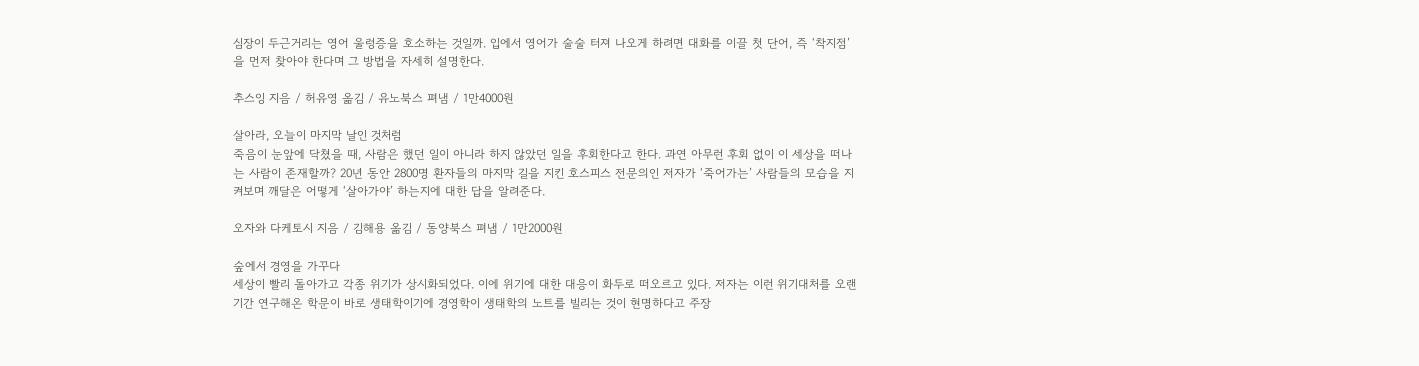심장이 두근거리는 영어 울렁증을 호소하는 것일까. 입에서 영어가 술술 터져 나오게 하려면 대화를 이끌 첫 단어, 즉 ‘착지점’을 먼저 찾아야 한다며 그 방법을 자세히 설명한다.

추스잉 지음 / 허유영 옮김 / 유노북스 펴냄 / 1만4000원

살아라, 오늘이 마지막 날인 것처럼
죽음이 눈앞에 닥쳤을 때, 사람은 했던 일이 아니라 하지 않았던 일을 후회한다고 한다. 과연 아무런 후회 없이 이 세상을 떠나는 사람이 존재할까? 20년 동안 2800명 환자들의 마지막 길을 지킨 호스피스 전문의인 저자가 ‘죽어가는’ 사람들의 모습을 지켜보며 깨달은 어떻게 ‘살아가야’ 하는지에 대한 답을 알려준다.

오자와 다케토시 지음 / 김해용 옮김 / 동양북스 펴냄 / 1만2000원

숲에서 경영을 가꾸다
세상이 빨리 돌아가고 각종 위기가 상시화되었다. 이에 위기에 대한 대응이 화두로 떠오르고 있다. 저자는 이런 위기대처를 오랜기간 연구해온 학문이 바로 생태학이기에 경영학이 생태학의 노트를 빌리는 것이 현명하다고 주장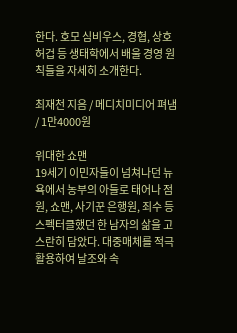한다. 호모 심비우스, 경협, 상호허겁 등 생태학에서 배울 경영 원칙들을 자세히 소개한다.

최재천 지음 / 메디치미디어 펴냄 / 1만4000원

위대한 쇼맨
19세기 이민자들이 넘쳐나던 뉴욕에서 농부의 아들로 태어나 점원, 쇼맨, 사기꾼 은행원, 죄수 등 스펙터클했던 한 남자의 삶을 고스란히 담았다. 대중매체를 적극 활용하여 날조와 속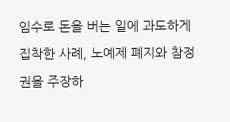임수로 돈을 버는 일에 과도하게 집착한 사례, 노예제 폐지와 참정권을 주장하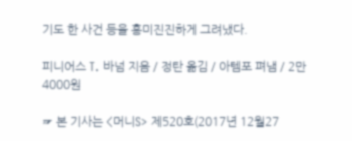기도 한 사건 등을 흥미진진하게 그려냈다.

피니어스 T. 바넘 지음 / 정탄 옮김 / 아템포 펴냄 / 2만4000원

☞ 본 기사는 <머니S> 제520호(2017년 12월27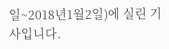일~2018년1월2일)에 실린 기사입니다.